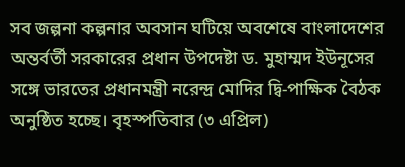সব জল্পনা কল্পনার অবসান ঘটিয়ে অবশেষে বাংলাদেশের অন্তর্বর্তী সরকারের প্রধান উপদেষ্টা ড. মুহাম্মদ ইউনূসের সঙ্গে ভারতের প্রধানমন্ত্রী নরেন্দ্র মোদির দ্বি-পাক্ষিক বৈঠক অনুষ্ঠিত হচ্ছে। বৃহস্পতিবার (৩ এপ্রিল)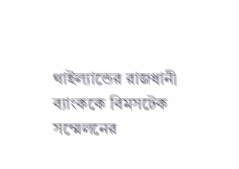থাইল্যান্ডের রাজধানী ব্যাংককে বিমসটেক সম্মেলনের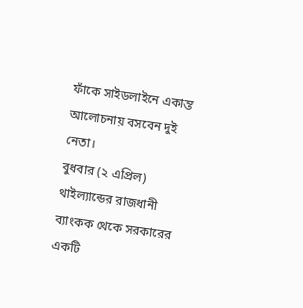ফাঁকে সাইডলাইনে একান্ত আলোচনায় বসবেন দুই নেতা।
বুধবার (২ এপ্রিল) থাইল্যান্ডের রাজধানী ব্যাংকক থেকে সরকারের একটি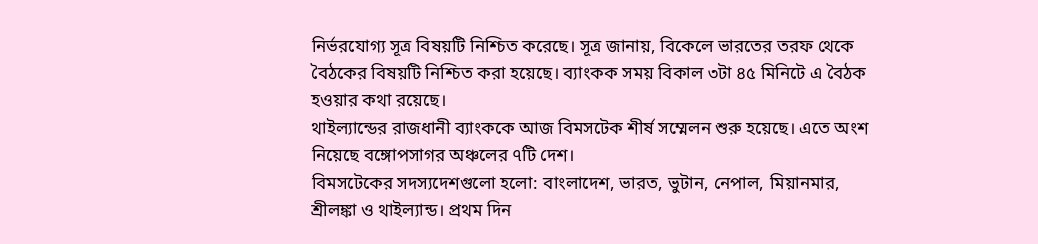নির্ভরযোগ্য সূত্র বিষয়টি নিশ্চিত করেছে। সূত্র জানায়, বিকেলে ভারতের তরফ থেকে বৈঠকের বিষয়টি নিশ্চিত করা হয়েছে। ব্যাংকক সময় বিকাল ৩টা ৪৫ মিনিটে এ বৈঠক হওয়ার কথা রয়েছে।
থাইল্যান্ডের রাজধানী ব্যাংককে আজ বিমসটেক শীর্ষ সম্মেলন শুরু হয়েছে। এতে অংশ নিয়েছে বঙ্গোপসাগর অঞ্চলের ৭টি দেশ।
বিমসটেকের সদস্যদেশগুলো হলো: বাংলাদেশ, ভারত, ভুটান, নেপাল, মিয়ানমার, শ্রীলঙ্কা ও থাইল্যান্ড। প্রথম দিন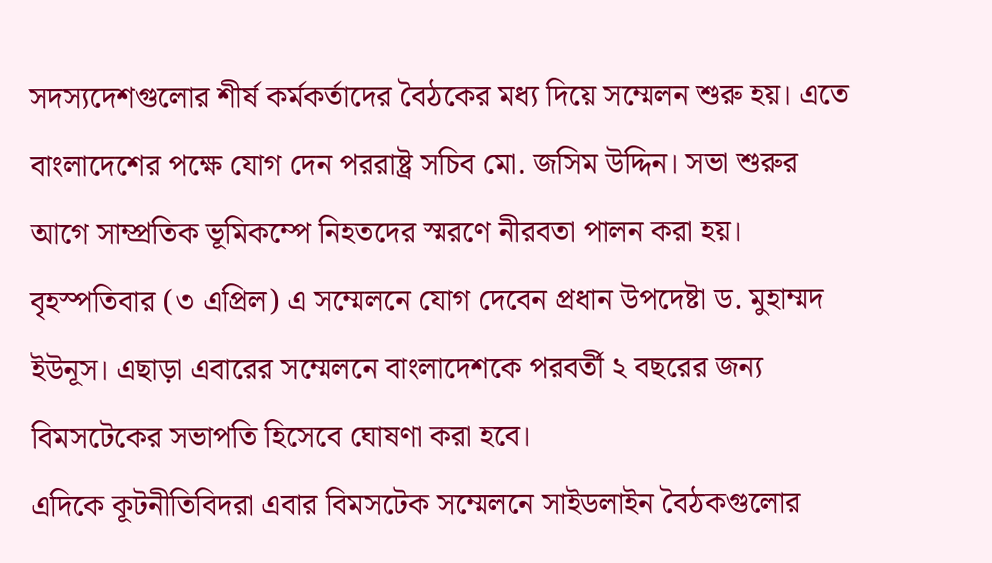সদস্যদেশগুলোর শীর্ষ কর্মকর্তাদের বৈঠকের মধ্য দিয়ে সম্মেলন শুরু হয়। এতে বাংলাদেশের পক্ষে যোগ দেন পররাষ্ট্র সচিব মো. জসিম উদ্দিন। সভা শুরুর আগে সাম্প্রতিক ভূমিকম্পে নিহতদের স্মরণে নীরবতা পালন করা হয়।
বৃহস্পতিবার (৩ এপ্রিল) এ সম্মেলনে যোগ দেবেন প্রধান উপদেষ্টা ড. মুহাম্মদ ইউনূস। এছাড়া এবারের সম্মেলনে বাংলাদেশকে পরবর্তী ২ বছরের জন্য বিমসটেকের সভাপতি হিসেবে ঘোষণা করা হবে।
এদিকে কূটনীতিবিদরা এবার বিমসটেক সম্মেলনে সাইডলাইন বৈঠকগুলোর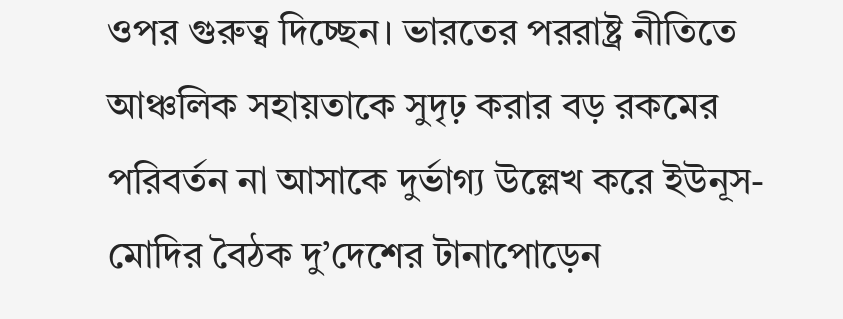ওপর গুরুত্ব দিচ্ছেন। ভারতের পররাষ্ট্র নীতিতে আঞ্চলিক সহায়তাকে সুদৃঢ় করার বড় রকমের পরিবর্তন না আসাকে দুর্ভাগ্য উল্লেখ করে ইউনূস-মোদির বৈঠক দু’দেশের টানাপোড়েন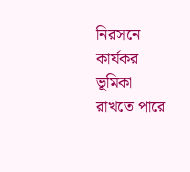নিরসনে কার্যকর ভূমিকা রাখতে পারে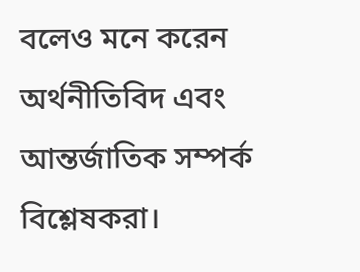বলেও মনে করেন অর্থনীতিবিদ এবং আন্তর্জাতিক সম্পর্ক বিশ্লেষকরা।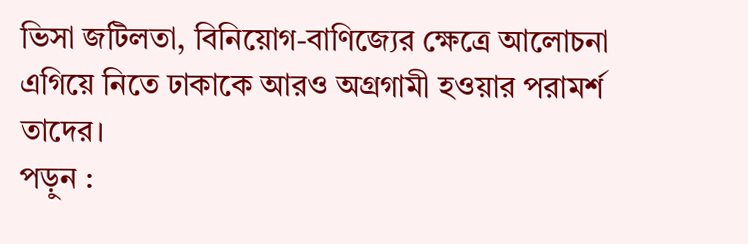ভিসা জটিলতা, বিনিয়োগ-বাণিজ্যের ক্ষেত্রে আলোচনা এগিয়ে নিতে ঢাকাকে আরও অগ্রগামী হওয়ার পরামর্শ তাদের।
পড়ুন :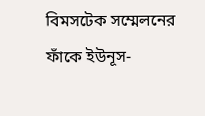বিমসটেক সম্মেলনের ফাঁকে ইউনূস-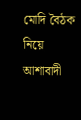মোদি বৈঠক নিয়ে আশাবাদী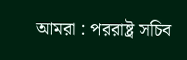আমরা : পররাষ্ট্র সচিব